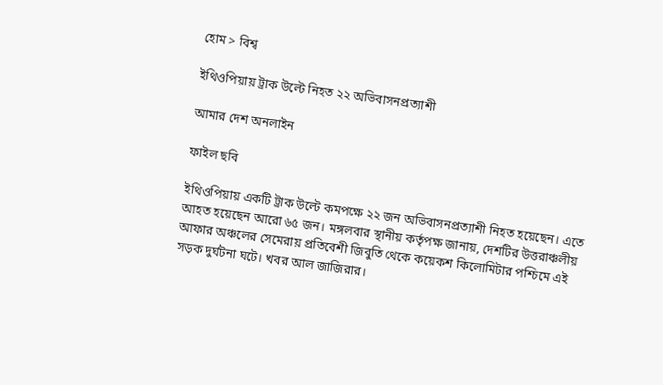হোম > বিশ্ব

ইথিওপিয়ায় ট্রাক উল্টে নিহত ২২ অভিবাসনপ্রত্যাশী

আমার দেশ অনলাইন

ফাইল ছবি

ইথিওপিয়ায় একটি ট্রাক উল্টে কমপক্ষে ২২ জন অভিবাসনপ্রত্যাশী নিহত হয়েছেন। এতে আহত হয়েছেন আরো ৬৫ জন। মঙ্গলবার স্থানীয় কর্তৃপক্ষ জানায়, দেশটির উত্তরাঞ্চলীয় আফার অঞ্চলের সেমেরায় প্রতিবেশী জিবুতি থেকে কয়েকশ কিলোমিটার পশ্চিমে এই সড়ক দুর্ঘটনা ঘটে। খবর আল জাজিরার।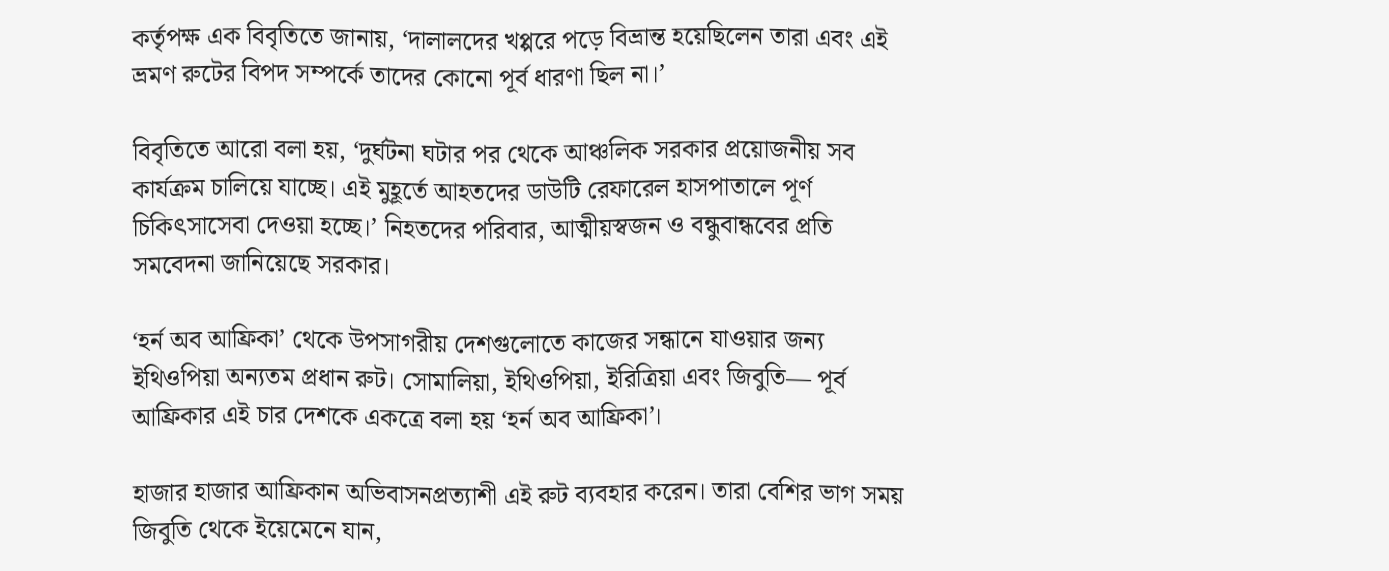কর্তৃপক্ষ এক বিবৃতিতে জানায়, ‘দালালদের খপ্পরে পড়ে বিভ্রান্ত হয়েছিলেন তারা এবং এই ভ্রমণ রুটের বিপদ সম্পর্কে তাদের কোনো পূর্ব ধারণা ছিল না।’

বিবৃতিতে আরো বলা হয়, ‘দুর্ঘটনা ঘটার পর থেকে আঞ্চলিক সরকার প্রয়োজনীয় সব কার্যক্রম চালিয়ে যাচ্ছে। এই মুহূর্তে আহতদের ডাউটি রেফারেল হাসপাতালে পূর্ণ চিকিৎসাসেবা দেওয়া হচ্ছে।’ নিহতদের পরিবার, আত্মীয়স্বজন ও বন্ধুবান্ধবের প্রতি সমবেদনা জানিয়েছে সরকার।

‘হর্ন অব আফ্রিকা’ থেকে উপসাগরীয় দেশগুলোতে কাজের সন্ধানে যাওয়ার জন্য ইথিওপিয়া অন্যতম প্রধান রুট। সোমালিয়া, ইথিওপিয়া, ইরিত্রিয়া এবং জিবুতি— পূর্ব আফ্রিকার এই চার দেশকে একত্রে বলা হয় ‘হর্ন অব আফ্রিকা’।

হাজার হাজার আফ্রিকান অভিবাসনপ্রত্যাশী এই রুট ব্যবহার করেন। তারা বেশির ভাগ সময় জিবুতি থেকে ইয়েমেনে যান,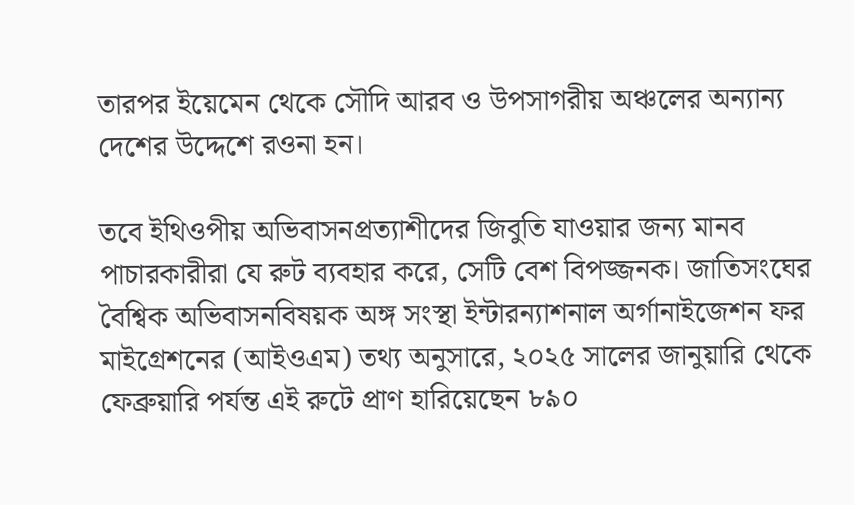তারপর ইয়েমেন থেকে সৌদি আরব ও উপসাগরীয় অঞ্চলের অন্যান্য দেশের উদ্দেশে রওনা হন।

তবে ইথিওপীয় অভিবাসনপ্রত্যাশীদের জিবুতি যাওয়ার জন্য মানব পাচারকারীরা যে রুট ব্যবহার করে, সেটি বেশ বিপজ্জনক। জাতিসংঘের বৈশ্বিক অভিবাসনবিষয়ক অঙ্গ সংস্থা ইন্টারন্যাশনাল অর্গানাইজেশন ফর মাইগ্রেশনের (আইওএম) তথ্য অনুসারে, ২০২৫ সালের জানুয়ারি থেকে ফেব্রুয়ারি পর্যন্ত এই রুটে প্রাণ হারিয়েছেন ৮৯০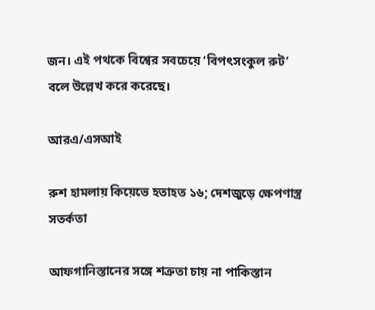জন। এই পথকে বিশ্বের সবচেয়ে ‘বিপৎসংকুল রুট’ বলে উল্লেখ করে করেছে।

আরএ/এসআই

রুশ হামলায় কিয়েভে হতাহত ১৬; দেশজুড়ে ক্ষেপণাস্ত্র সতর্কতা

আফগানিস্তানের সঙ্গে শত্রুতা চায় না পাকিস্তান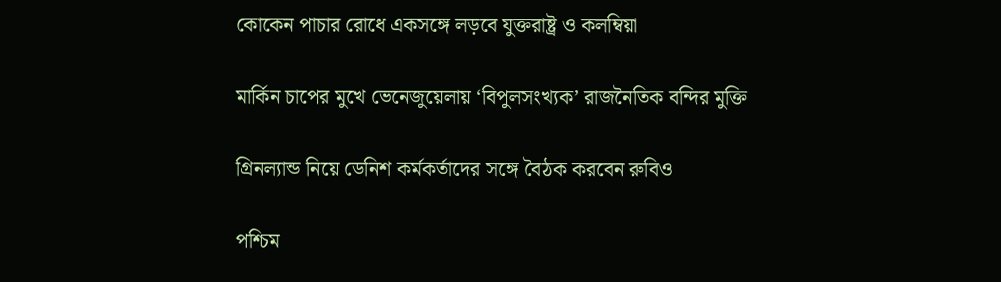কোকেন পাচার রোধে একসঙ্গে লড়বে যুক্তরাষ্ট্র ও কলম্বিয়া

মার্কিন চাপের মুখে ভেনেজুয়েলায় ‘বিপুলসংখ্যক’ রাজনৈতিক বন্দির মুক্তি

গ্রিনল্যান্ড নিয়ে ডেনিশ কর্মকর্তাদের সঙ্গে বৈঠক করবেন রুবিও

পশ্চিম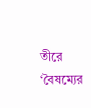তীরে ‘বৈষম্যের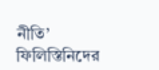নীতি’ ফিলিস্তিনিদের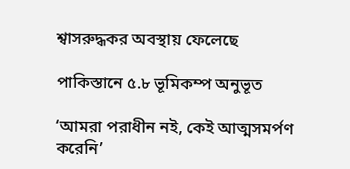শ্বাসরুদ্ধকর অবস্থায় ফেলেছে

পাকিস্তানে ৫.৮ ভূমিকম্প অনুভূত

‘আমরা পরাধীন নই, কেই আত্মসমর্পণ করেনি’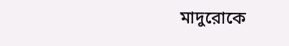মাদুরোকে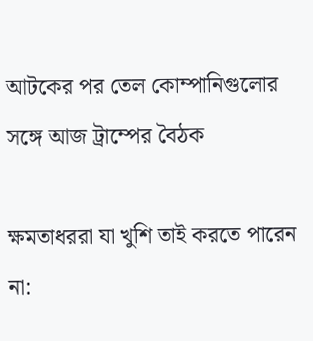আটকের পর তেল কোম্পানিগুলোর সঙ্গে আজ ট্রাম্পের বৈঠক

ক্ষমতাধররা যা খুশি তাই করতে পারেন না: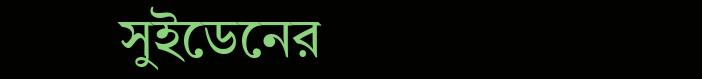সুইডেনের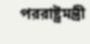পররাষ্ট্রমন্ত্রী